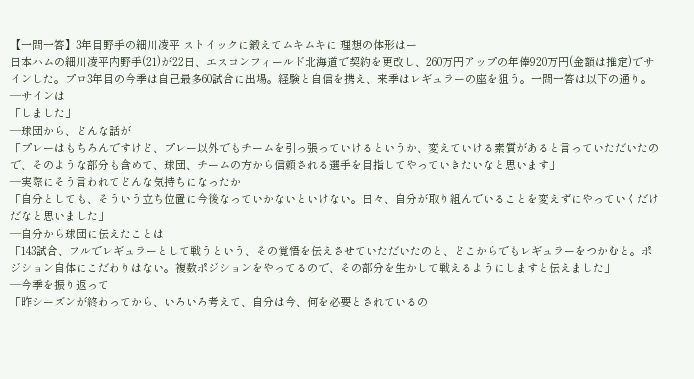【一問一答】3年目野手の細川凌平 ストイックに鍛えてムキムキに 理想の体形はー
日本ハムの細川凌平内野手(21)が22日、エスコンフィールド北海道で契約を更改し、260万円アップの年俸920万円(金額は推定)でサインした。プロ3年目の今季は自己最多60試合に出場。経験と自信を携え、来季はレギュラーの座を狙う。一問一答は以下の通り。
―サインは
「しました」
―球団から、どんな話が
「プレーはもちろんですけど、プレー以外でもチームを引っ張っていけるというか、変えていける素質があると言っていただいたので、そのような部分も含めて、球団、チームの方から信頼される選手を目指してやっていきたいなと思います」
―実際にそう言われてどんな気持ちになったか
「自分としても、そういう立ち位置に今後なっていかないといけない。日々、自分が取り組んでいることを変えずにやっていくだけだなと思いました」
―自分から球団に伝えたことは
「143試合、フルでレギュラーとして戦うという、その覚悟を伝えさせていただいたのと、どこからでもレギュラーをつかむと。ポジション自体にこだわりはない。複数ポジションをやってるので、その部分を生かして戦えるようにしますと伝えました」
―今季を振り返って
「昨シーズンが終わってから、いろいろ考えて、自分は今、何を必要とされているの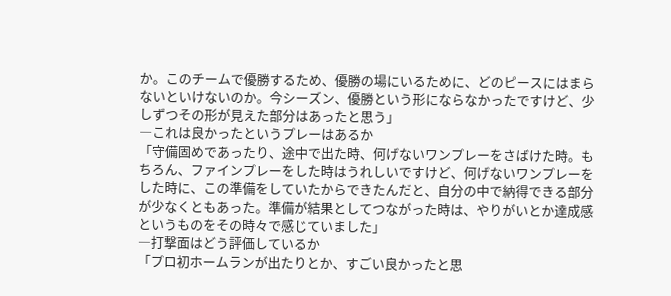か。このチームで優勝するため、優勝の場にいるために、どのピースにはまらないといけないのか。今シーズン、優勝という形にならなかったですけど、少しずつその形が見えた部分はあったと思う」
―これは良かったというプレーはあるか
「守備固めであったり、途中で出た時、何げないワンプレーをさばけた時。もちろん、ファインプレーをした時はうれしいですけど、何げないワンプレーをした時に、この準備をしていたからできたんだと、自分の中で納得できる部分が少なくともあった。準備が結果としてつながった時は、やりがいとか達成感というものをその時々で感じていました」
―打撃面はどう評価しているか
「プロ初ホームランが出たりとか、すごい良かったと思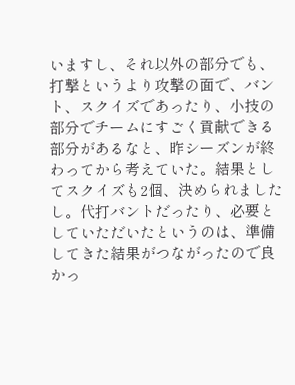いますし、それ以外の部分でも、打撃というより攻撃の面で、バント、スクイズであったり、小技の部分でチームにすごく貢献できる部分があるなと、昨シーズンが終わってから考えていた。結果としてスクイズも2個、決められましたし。代打バントだったり、必要としていただいたというのは、準備してきた結果がつながったので良かっ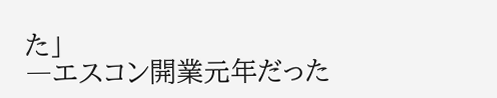た」
―エスコン開業元年だった